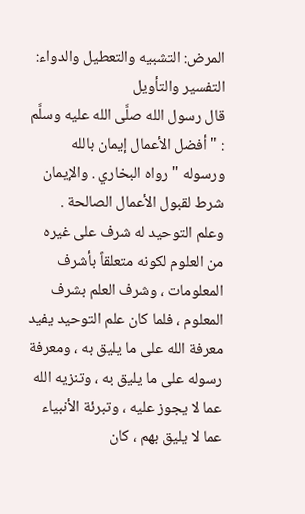المرض: التشبيه والتعطيل والدواء: التفسير والتأويل
قال رسول الله صلَّى الله عليه وسلَّم : " أفضل الأعمال إيمان بالله ورسوله " رواه البخاري . والإيمان شرط لقبول الأعمال الصالحة .
وعلم التوحيد له شرف على غيره من العلوم لكونه متعلقاً بأشرف المعلومات ، وشرف العلم بشرف المعلوم ، فلما كان علم التوحيد يفيد معرفة الله على ما يليق به ، ومعرفة رسوله على ما يليق به ، وتنزيه الله عما لا يجوز عليه ، وتبرئة الأنبياء عما لا يليق بهم ، كان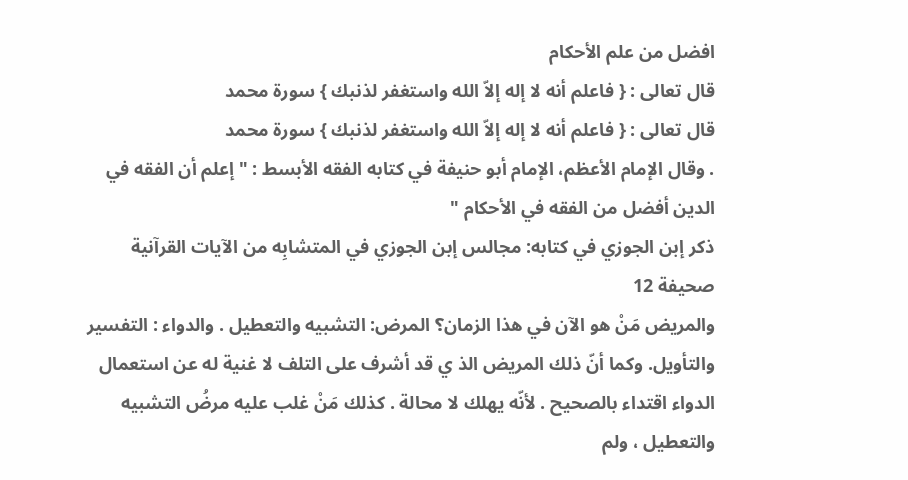افضل من علم الأحكام
قال تعالى : { فاعلم أنه لا إله إلاّ الله واستغفر لذنبك } سورة محمد
قال تعالى : { فاعلم أنه لا إله إلاّ الله واستغفر لذنبك } سورة محمد
. وقال الإمام الأعظم، الإمام أبو حنيفة في كتابه الفقه الأبسط : " إعلم أن الفقه في الدين أفضل من الفقه في الأحكام "
ذكر إبن الجوزي في كتابه: مجالس إبن الجوزي في المتشابِه من الآيات القرآنية صحيفة 12
والمريض مَنْ هو الآن في هذا الزمان؟ المرض: التشبيه والتعطيل . والدواء : التفسير والتأويل. وكما أنّ ذلك المريض الذ ي قد أشرف على التلف لا غنية له عن استعمال الدواء اقتداء بالصحيح . لأنّه يهلك لا محالة . كذلك مَنْ غلب عليه مرضُ التشبيه والتعطيل ، ولم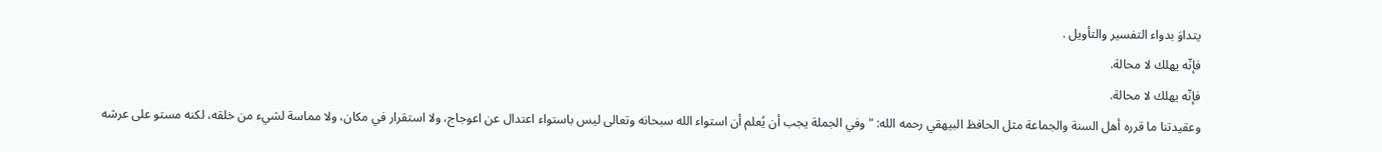يتداوَ بدواء التفسير والتأويل .
فإنّه يهلك لا محالة.
فإنّه يهلك لا محالة.
وعقيدتنا ما قرره أهل السنة والجماعة مثل الحافظ البيهقي رحمه الله: "وفي الجملة يجب أن يُعلم أن استواء الله سبحانه وتعالى ليس باستواء اعتدال عن اعوجاج، ولا استقرار في مكان، ولا مماسة لشيء من خلقه، لكنه مستو على عرشه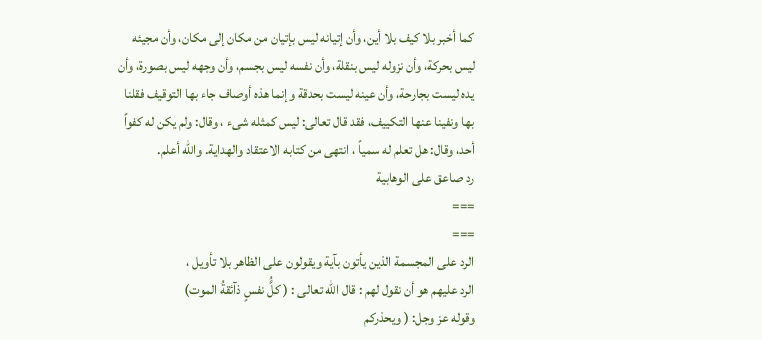كما أخبر بلا كيف بلا أين، وأن إتيانه ليس بإتيان من مكان إلى مكان، وأن مجيئه ليس بحركة، وأن نزوله ليس بنقلة، وأن نفسه ليس بجسم، وأن وجهه ليس بصورة، وأن يده ليست بجارحة، وأن عينه ليست بحدقة وإنما هذه أوصاف جاء بها التوقيف فقلنا بها ونفينا عنها التكييف، فقد قال تعالى: ليس كمثله شىء ، وقال: ولم يكن له كفواً أحد، وقال: هل تعلم له سمياً ، انتهى من كتابه الاعتقاد والهداية. والله أعلم.
رد صاعق على الوهابية
===
===
الرد على المجسمة الذين يأتون بآية ويقولون على الظاهر بلا تأويل ،
الرد عليهم هو أن نقول لهم : قال الله تعالى : ( كلَُّ نفسٍ ذآئقةُ الموت)
وقوله عز وجل: ( ويحذركم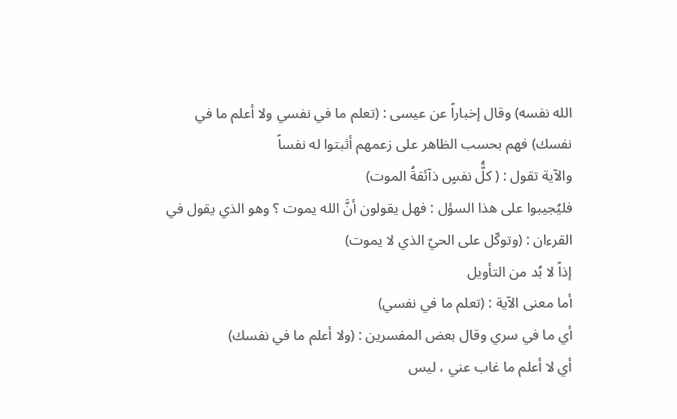الله نفسه) وقال إخباراً عن عيسى : (تعلم ما في نفسي ولا أعلم ما في نفسك) فهم بحسب الظاهر على زعمهم أثبتوا له نفساً
والآية تقول : ( كلَُّ نفسٍ ذآئقةُ الموت)
فليُجيبوا على هذا السؤل : فهل يقولون أنَّ الله يموت ؟ وهو الذي يقول في القرءان : (وتوكّل على الحيّ الذي لا يموت)
إذاً لا بُد من التأويل
أما معنى الآية : (تعلم ما في نفسي)
أي ما في سري وقال بعض المفسرين : (ولا أعلم ما في نفسك)
أي لا أعلم ما غاب عني ، ليس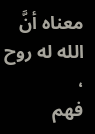معناه أنَّ الله له روح ،
فهم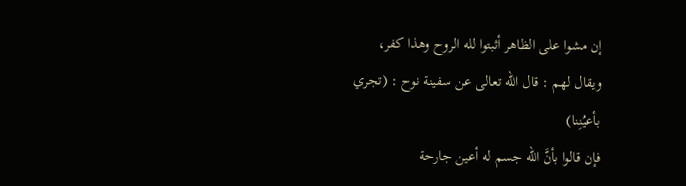إن مشوا على الظاهر أثبتوا لله الروح وهذا كفر،
ويقال لهم : قال الله تعالى عن سفينة نوح : (تجري بأعيُنِنا)
فإن قالوا بأنَّ الله جسم له أعين جارحة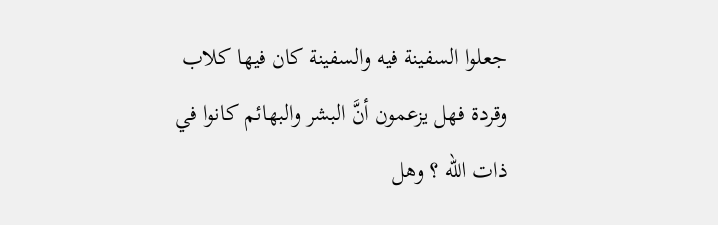جعلوا السفينة فيه والسفينة كان فيها كلاب وقردة فهل يزعمون أنَّ البشر والبهائم كانوا في ذات الله ؟ وهل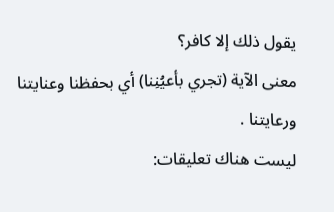يقول ذلك إلا كافر؟
معنى الآية (تجري بأعيُنِنا) أي بحفظنا وعنايتنا ورعايتنا .
ليست هناك تعليقات: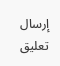إرسال تعليق